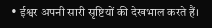• ईश्वर अपनी सारी सृष्टियों की देखभाल करते हैं।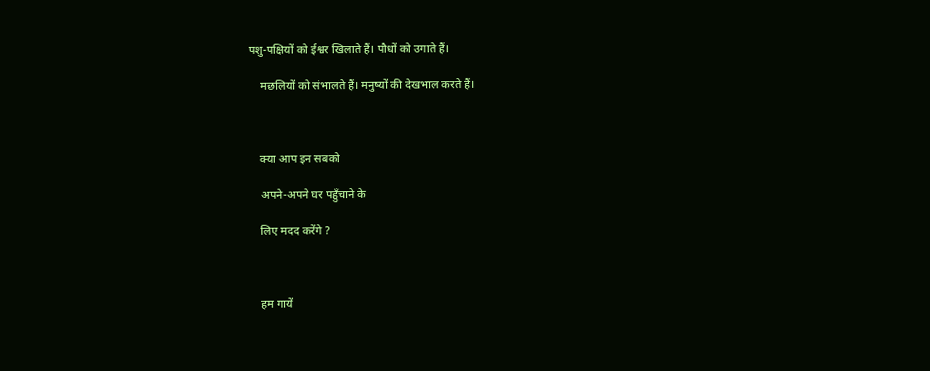पशु-पक्षियों को ईश्वर खिलाते हैं। पौधों को उगाते हैं।

    मछलियों को संभालते हैं। मनुष्यों की देखभाल करते हैं।



    क्या आप इन सबको

    अपने-अपने घर पहुँचाने के

    लिए मदद करेंगे ?



    हम गायें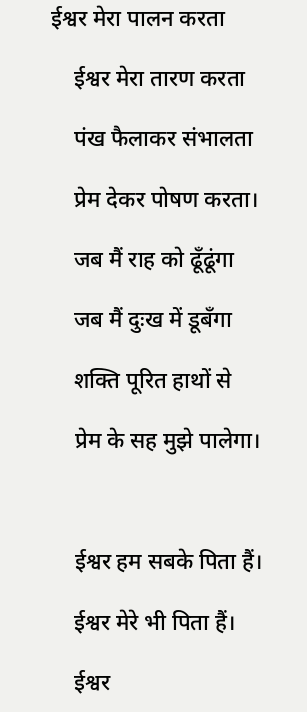ईश्वर मेरा पालन करता

    ईश्वर मेरा तारण करता

    पंख फैलाकर संभालता

    प्रेम देकर पोषण करता।

    जब मैं राह को ढूँढूंगा

    जब मैं दुःख में डूबँगा

    शक्ति पूरित हाथों से

    प्रेम के सह मुझे पालेगा।



    ईश्वर हम सबके पिता हैं।

    ईश्वर मेरे भी पिता हैं।

    ईश्वर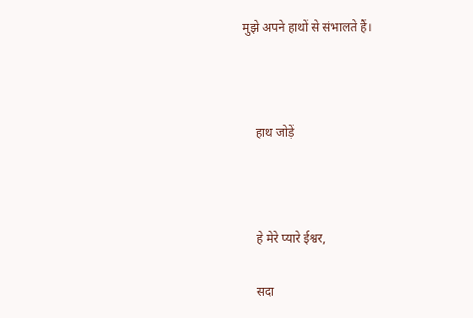मुझे अपने हाथों से संभालते हैं।



    हाथ जोड़ें



    हे मेरे प्यारे ईश्वर,

    सदा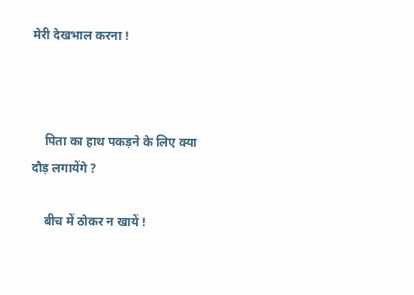मेरी देखभाल करना !



    पिता का हाथ पकड़ने के लिए क्या दौड़ लगायेंगे ?

    बीच में ठोकर न खायें !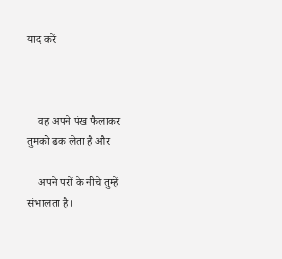याद करें



    वह अपने पंख फैलाकर तुमको ढक लेता है और

    अपने परों के नीचे तुम्हें संभालता है।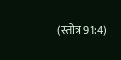(स्तोत्र 91:4)